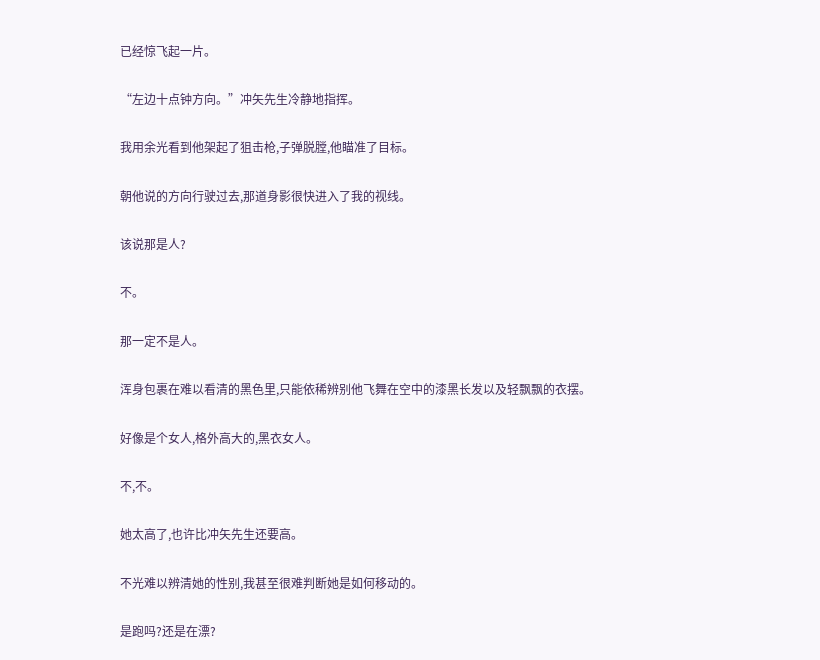已经惊飞起一片。

“左边十点钟方向。”冲矢先生冷静地指挥。

我用余光看到他架起了狙击枪,子弹脱膛,他瞄准了目标。

朝他说的方向行驶过去,那道身影很快进入了我的视线。

该说那是人?

不。

那一定不是人。

浑身包裹在难以看清的黑色里,只能依稀辨别他飞舞在空中的漆黑长发以及轻飘飘的衣摆。

好像是个女人,格外高大的,黑衣女人。

不,不。

她太高了,也许比冲矢先生还要高。

不光难以辨清她的性别,我甚至很难判断她是如何移动的。

是跑吗?还是在漂?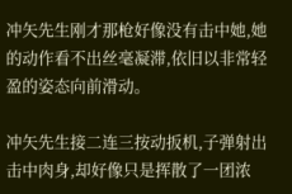冲矢先生刚才那枪好像没有击中她,她的动作看不出丝毫凝滞,依旧以非常轻盈的姿态向前滑动。

冲矢先生接二连三按动扳机,子弹射出击中肉身,却好像只是挥散了一团浓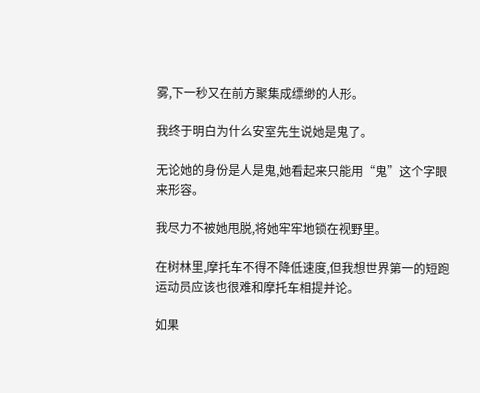雾,下一秒又在前方聚集成缥缈的人形。

我终于明白为什么安室先生说她是鬼了。

无论她的身份是人是鬼,她看起来只能用“鬼”这个字眼来形容。

我尽力不被她甩脱,将她牢牢地锁在视野里。

在树林里,摩托车不得不降低速度,但我想世界第一的短跑运动员应该也很难和摩托车相提并论。

如果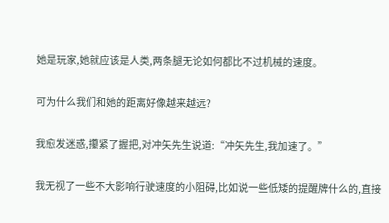她是玩家,她就应该是人类,两条腿无论如何都比不过机械的速度。

可为什么我们和她的距离好像越来越远?

我愈发迷惑,攥紧了握把,对冲矢先生说道:“冲矢先生,我加速了。”

我无视了一些不大影响行驶速度的小阻碍,比如说一些低矮的提醒牌什么的,直接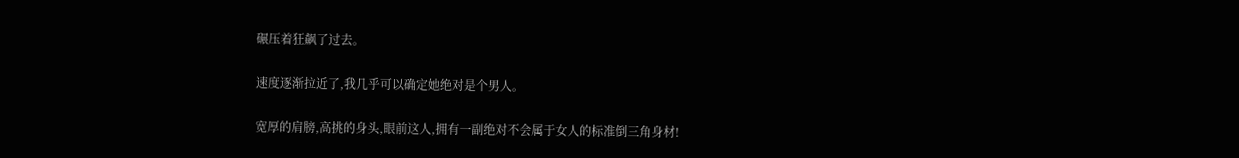碾压着狂飙了过去。

速度逐渐拉近了,我几乎可以确定她绝对是个男人。

宽厚的肩膀,高挑的身头,眼前这人,拥有一副绝对不会属于女人的标准倒三角身材!